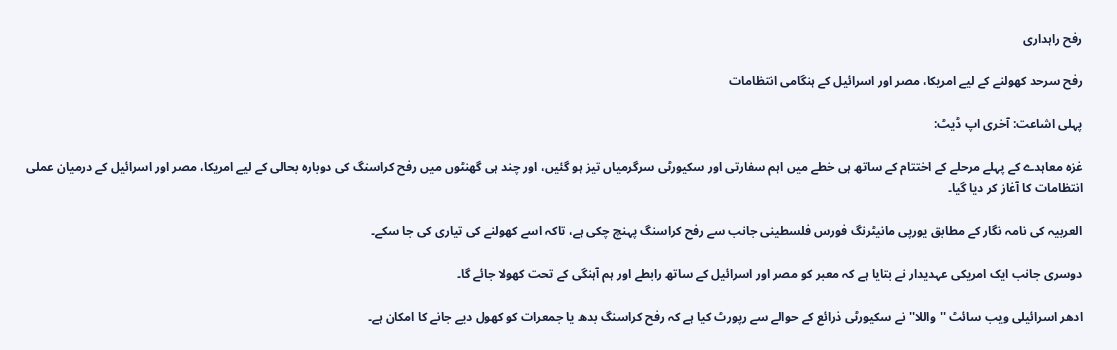رفح راہداری

رفح سرحد کھولنے کے لیے امریکا، مصر اور اسرائیل کے ہنگامی انتظامات

پہلی اشاعت: آخری اپ ڈیٹ:

غزہ معاہدے کے پہلے مرحلے کے اختتام کے ساتھ ہی خطے میں اہم سفارتی اور سکیورٹی سرگرمیاں تیز ہو گئیں، اور چند ہی گھنٹوں میں رفح کراسنگ کی دوبارہ بحالی کے لیے امریکا، مصر اور اسرائیل کے درمیان عملی انتظامات کا آغاز کر دیا گیا۔

العربیہ کی نامہ نگار کے مطابق یورپی مانیٹرنگ فورس فلسطینی جانب سے رفح کراسنگ پہنچ چکی ہے، تاکہ اسے کھولنے کی تیاری کی جا سکے۔

دوسری جانب ایک امریکی عہدیدار نے بتایا ہے کہ معبر کو مصر اور اسرائیل کے ساتھ رابطے اور ہم آہنگی کے تحت کھولا جائے گا۔

ادھر اسرائیلی ویب سائٹ ''واللا'' نے سکیورٹی ذرائع کے حوالے سے رپورٹ کیا ہے کہ رفح کراسنگ بدھ یا جمعرات کو کھول دیے جانے کا امکان ہے۔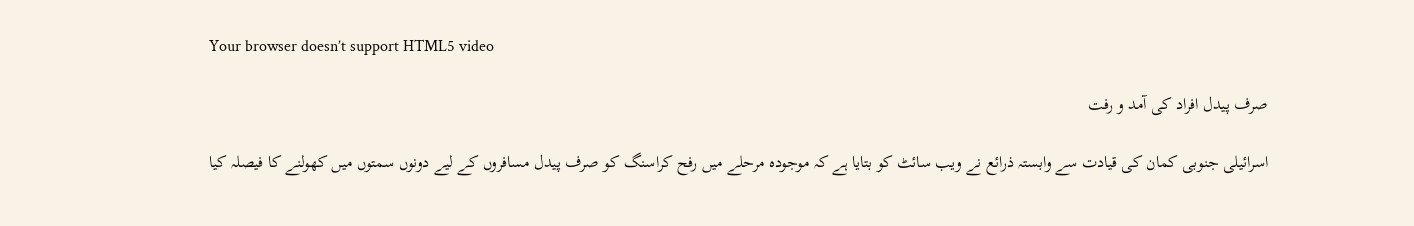Your browser doesn’t support HTML5 video

صرف پیدل افراد کی آمد و رفت

اسرائیلی جنوبی کمان کی قیادت سے وابستہ ذرائع نے ویب سائٹ کو بتایا ہے کہ موجودہ مرحلے میں رفح کراسنگ کو صرف پیدل مسافروں کے لیے دونوں سمتوں میں کھولنے کا فیصلہ کیا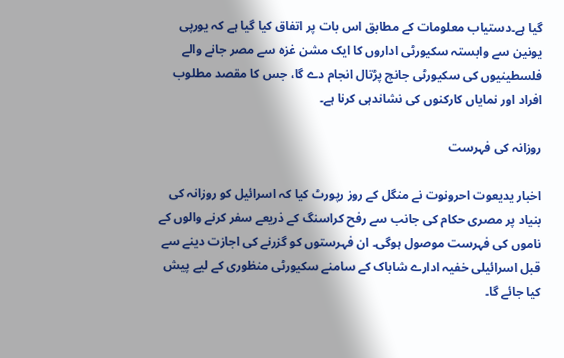گیا ہے۔دستیاب معلومات کے مطابق اس بات پر اتفاق کیا گیا ہے کہ یورپی یونین سے وابستہ سکیورٹی اداروں کا ایک مشن غزہ سے مصر جانے والے فلسطینیوں کی سکیورٹی جانچ پڑتال انجام دے گا، جس کا مقصد مطلوب افراد اور نمایاں کارکنوں کی نشاندہی کرنا ہے۔

روزانہ کی فہرست

اخبار یدیعوت احرونوت نے منگل کے روز رپورٹ کیا کہ اسرائیل کو روزانہ کی بنیاد پر مصری حکام کی جانب سے رفح کراسنگ کے ذریعے سفر کرنے والوں کے ناموں کی فہرست موصول ہوگی۔ ان فہرستوں کو گزرنے کی اجازت دینے سے قبل اسرائیلی خفیہ ادارے شاباک کے سامنے سکیورٹی منظوری کے لیے پیش کیا جائے گا۔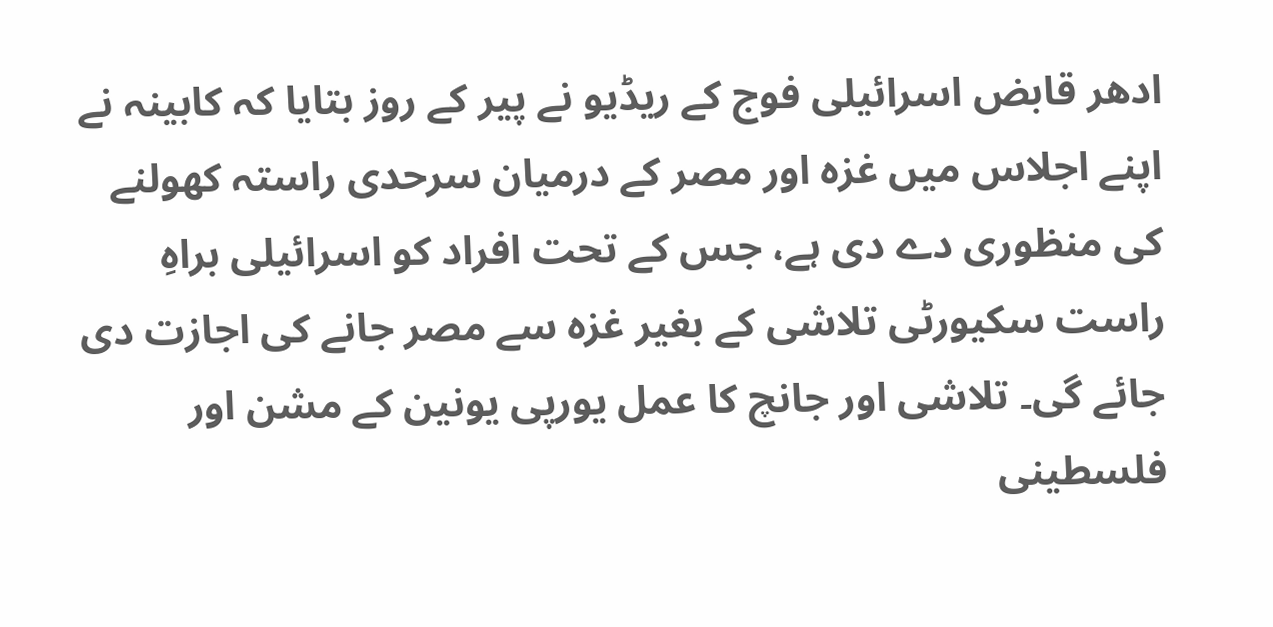ادھر قابض اسرائیلی فوج کے ریڈیو نے پیر کے روز بتایا کہ کابینہ نے اپنے اجلاس میں غزہ اور مصر کے درمیان سرحدی راستہ کھولنے کی منظوری دے دی ہے، جس کے تحت افراد کو اسرائیلی براہِ راست سکیورٹی تلاشی کے بغیر غزہ سے مصر جانے کی اجازت دی جائے گی۔ تلاشی اور جانچ کا عمل یورپی یونین کے مشن اور فلسطینی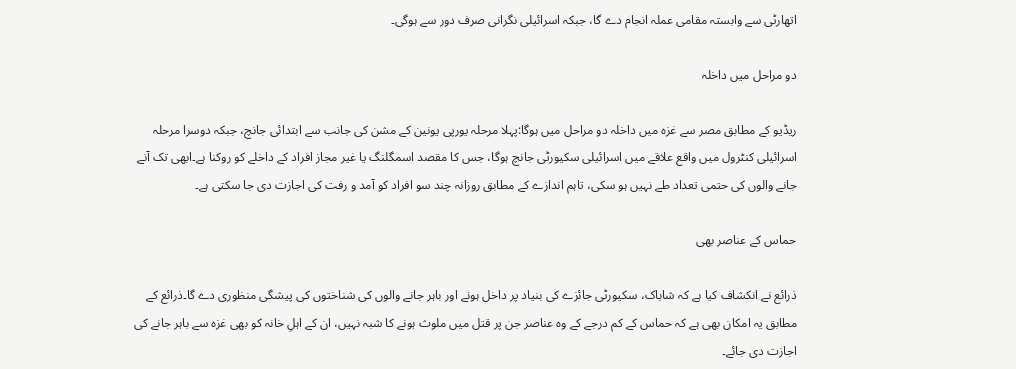اتھارٹی سے وابستہ مقامی عملہ انجام دے گا، جبکہ اسرائیلی نگرانی صرف دور سے ہوگی۔

دو مراحل میں داخلہ

ریڈیو کے مطابق مصر سے غزہ میں داخلہ دو مراحل میں ہوگا:پہلا مرحلہ یورپی یونین کے مشن کی جانب سے ابتدائی جانچ، جبکہ دوسرا مرحلہ اسرائیلی کنٹرول میں واقع علاقے میں اسرائیلی سکیورٹی جانچ ہوگا، جس کا مقصد اسمگلنگ یا غیر مجاز افراد کے داخلے کو روکنا ہے۔ابھی تک آنے جانے والوں کی حتمی تعداد طے نہیں ہو سکی، تاہم اندازے کے مطابق روزانہ چند سو افراد کو آمد و رفت کی اجازت دی جا سکتی ہے۔

حماس کے عناصر بھی

ذرائع نے انکشاف کیا ہے کہ شاباک، سکیورٹی جائزے کی بنیاد پر داخل ہونے اور باہر جانے والوں کی شناختوں کی پیشگی منظوری دے گا۔ذرائع کے مطابق یہ امکان بھی ہے کہ حماس کے کم درجے کے وہ عناصر جن پر قتل میں ملوث ہونے کا شبہ نہیں، ان کے اہلِ خانہ کو بھی غزہ سے باہر جانے کی اجازت دی جائے۔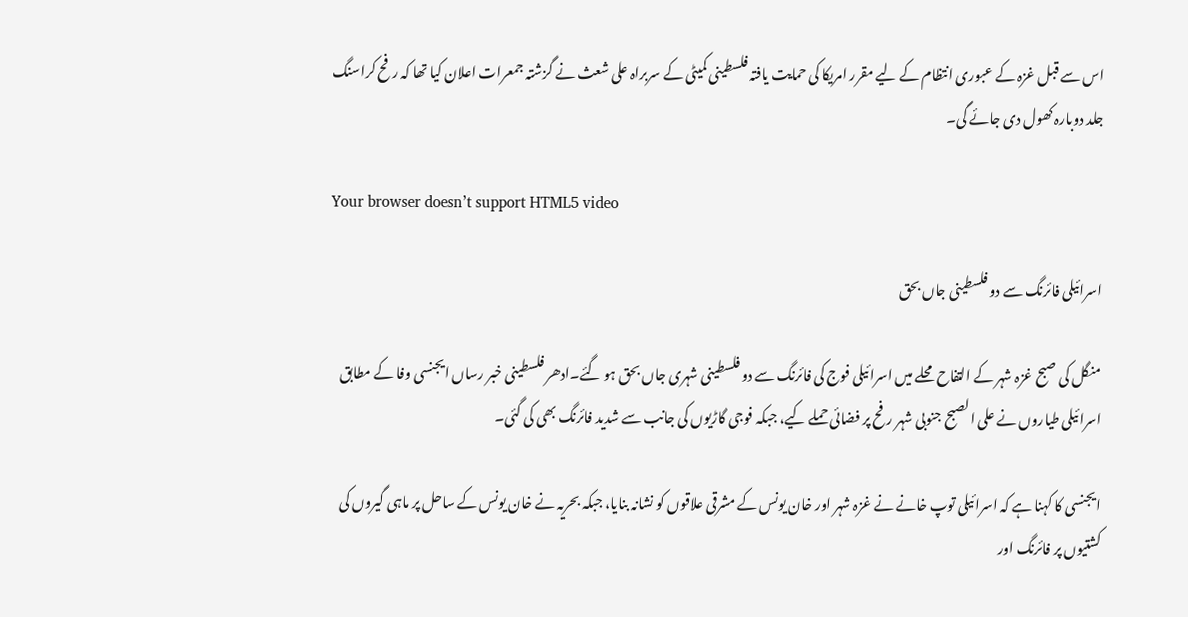اس سے قبل غزہ کے عبوری انتظام کے لیے مقرر امریکا کی حمایت یافتہ فلسطینی کمیٹی کے سربراہ علی شعث نے گزشتہ جمعرات اعلان کیا تھا کہ رفح کراسنگ جلد دوبارہ کھول دی جائے گی۔

Your browser doesn’t support HTML5 video

اسرائیلی فائرنگ سے دو فلسطینی جاں بحق

منگل کی صبح غزہ شہر کے التفاح محلے میں اسرائیلی فوج کی فائرنگ سے دو فلسطینی شہری جاں بحق ہو گئے۔ادھر فلسطینی خبر رساں ایجنسی وفا کے مطابق اسرائیلی طیاروں نے علی الصبح جنوبی شہر رفح پر فضائی حملے کیے، جبکہ فوجی گاڑیوں کی جانب سے شدید فائرنگ بھی کی گئی۔

ایجنسی کا کہنا ہے کہ اسرائیلی توپ خانے نے غزہ شہر اور خان یونس کے مشرقی علاقوں کو نشانہ بنایا، جبکہ بحریہ نے خان یونس کے ساحل پر ماہی گیروں کی کشتیوں پر فائرنگ اور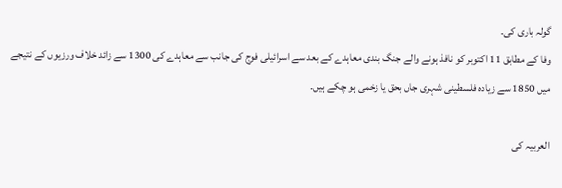گولہ باری کی۔
وفا کے مطابق 11 اکتوبر کو نافذ ہونے والے جنگ بندی معاہدے کے بعد سے اسرائیلی فوج کی جانب سے معاہدے کی 1300 سے زائد خلاف ورزیوں کے نتیجے میں 1850 سے زیادہ فلسطینی شہری جاں بحق یا زخمی ہو چکے ہیں۔

العربیہ کی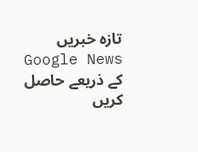تازہ خبریں Google News کے ذریعے حاصل کریں